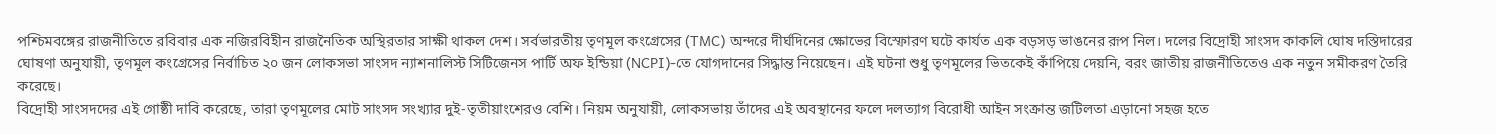পশ্চিমবঙ্গের রাজনীতিতে রবিবার এক নজিরবিহীন রাজনৈতিক অস্থিরতার সাক্ষী থাকল দেশ। সর্বভারতীয় তৃণমূল কংগ্রেসের (TMC) অন্দরে দীর্ঘদিনের ক্ষোভের বিস্ফোরণ ঘটে কার্যত এক বড়সড় ভাঙনের রূপ নিল। দলের বিদ্রোহী সাংসদ কাকলি ঘোষ দস্তিদারের ঘোষণা অনুযায়ী, তৃণমূল কংগ্রেসের নির্বাচিত ২০ জন লোকসভা সাংসদ ন্যাশনালিস্ট সিটিজেনস পার্টি অফ ইন্ডিয়া (NCPI)-তে যোগদানের সিদ্ধান্ত নিয়েছেন। এই ঘটনা শুধু তৃণমূলের ভিতকেই কাঁপিয়ে দেয়নি, বরং জাতীয় রাজনীতিতেও এক নতুন সমীকরণ তৈরি করেছে।
বিদ্রোহী সাংসদদের এই গোষ্ঠী দাবি করেছে, তারা তৃণমূলের মোট সাংসদ সংখ্যার দুই-তৃতীয়াংশেরও বেশি। নিয়ম অনুযায়ী, লোকসভায় তাঁদের এই অবস্থানের ফলে দলত্যাগ বিরোধী আইন সংক্রান্ত জটিলতা এড়ানো সহজ হতে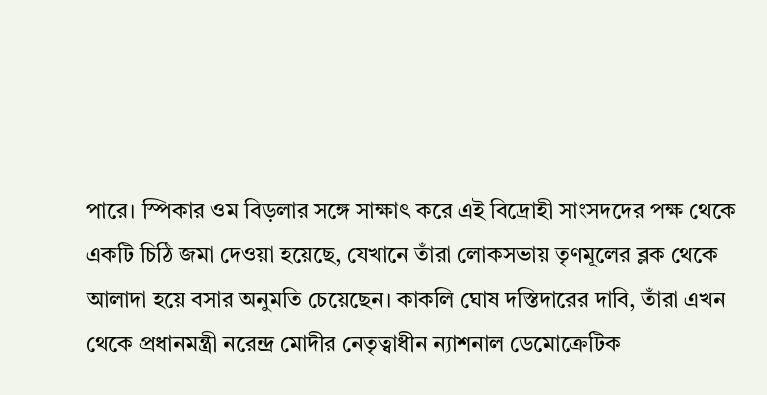পারে। স্পিকার ওম বিড়লার সঙ্গে সাক্ষাৎ করে এই বিদ্রোহী সাংসদদের পক্ষ থেকে একটি চিঠি জমা দেওয়া হয়েছে, যেখানে তাঁরা লোকসভায় তৃণমূলের ব্লক থেকে আলাদা হয়ে বসার অনুমতি চেয়েছেন। কাকলি ঘোষ দস্তিদারের দাবি, তাঁরা এখন থেকে প্রধানমন্ত্রী নরেন্দ্র মোদীর নেতৃত্বাধীন ন্যাশনাল ডেমোক্রেটিক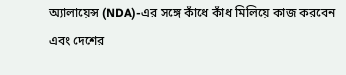অ্যালায়েন্স (NDA)-এর সঙ্গে কাঁধে কাঁধ মিলিয়ে কাজ করবেন এবং দেশের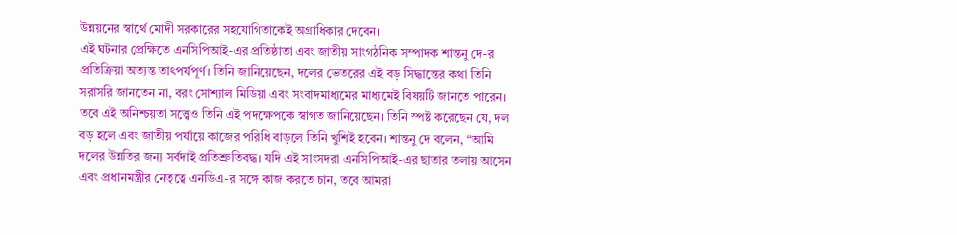উন্নয়নের স্বার্থে মোদী সরকারের সহযোগিতাকেই অগ্রাধিকার দেবেন।
এই ঘটনার প্রেক্ষিতে এনসিপিআই-এর প্রতিষ্ঠাতা এবং জাতীয় সাংগঠনিক সম্পাদক শান্তনু দে-র প্রতিক্রিয়া অত্যন্ত তাৎপর্যপূর্ণ। তিনি জানিয়েছেন, দলের ভেতরের এই বড় সিদ্ধান্তের কথা তিনি সরাসরি জানতেন না, বরং সোশ্যাল মিডিয়া এবং সংবাদমাধ্যমের মাধ্যমেই বিষয়টি জানতে পারেন। তবে এই অনিশ্চয়তা সত্ত্বেও তিনি এই পদক্ষেপকে স্বাগত জানিয়েছেন। তিনি স্পষ্ট করেছেন যে, দল বড় হলে এবং জাতীয় পর্যায়ে কাজের পরিধি বাড়লে তিনি খুশিই হবেন। শান্তনু দে বলেন, “আমি দলের উন্নতির জন্য সর্বদাই প্রতিশ্রুতিবদ্ধ। যদি এই সাংসদরা এনসিপিআই-এর ছাতার তলায় আসেন এবং প্রধানমন্ত্রীর নেতৃত্বে এনডিএ-র সঙ্গে কাজ করতে চান, তবে আমরা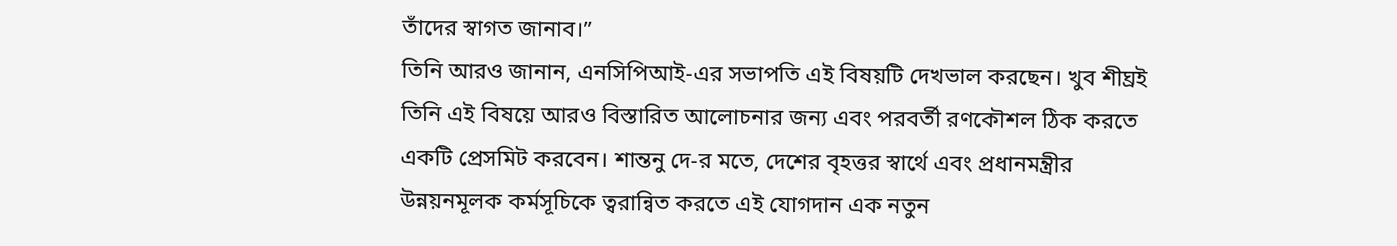তাঁদের স্বাগত জানাব।”
তিনি আরও জানান, এনসিপিআই-এর সভাপতি এই বিষয়টি দেখভাল করছেন। খুব শীঘ্রই তিনি এই বিষয়ে আরও বিস্তারিত আলোচনার জন্য এবং পরবর্তী রণকৌশল ঠিক করতে একটি প্রেসমিট করবেন। শান্তনু দে-র মতে, দেশের বৃহত্তর স্বার্থে এবং প্রধানমন্ত্রীর উন্নয়নমূলক কর্মসূচিকে ত্বরান্বিত করতে এই যোগদান এক নতুন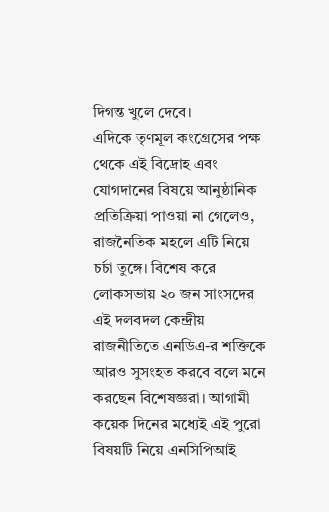দিগন্ত খুলে দেবে।
এদিকে তৃণমূল কংগ্রেসের পক্ষ থেকে এই বিদ্রোহ এবং যোগদানের বিষয়ে আনুষ্ঠানিক প্রতিক্রিয়া পাওয়া না গেলেও, রাজনৈতিক মহলে এটি নিয়ে চর্চা তুঙ্গে। বিশেষ করে লোকসভায় ২০ জন সাংসদের এই দলবদল কেন্দ্রীয় রাজনীতিতে এনডিএ-র শক্তিকে আরও সুসংহত করবে বলে মনে করছেন বিশেষজ্ঞরা। আগামী কয়েক দিনের মধ্যেই এই পুরো বিষয়টি নিয়ে এনসিপিআই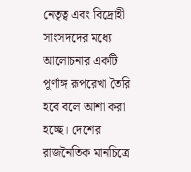নেতৃত্ব এবং বিদ্রোহী সাংসদদের মধ্যে আলোচনার একটি পূর্ণাঙ্গ রূপরেখা তৈরি হবে বলে আশা করা হচ্ছে। দেশের রাজনৈতিক মানচিত্রে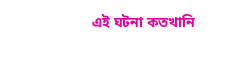এই ঘটনা কতখানি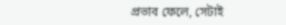প্রভাব ফেলে, সেটাই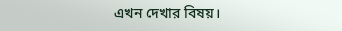এখন দেখার বিষয়।